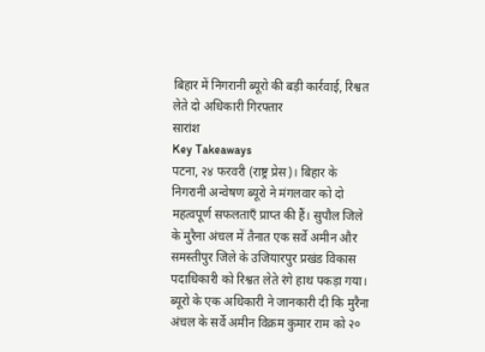बिहार में निगरानी ब्यूरो की बड़ी कार्रवाई, रिश्वत लेते दो अधिकारी गिरफ्तार
सारांश
Key Takeaways
पटना, २४ फरवरी (राष्ट्र प्रेस)। बिहार के निगरानी अन्वेषण ब्यूरो ने मंगलवार को दो महत्वपूर्ण सफलताएँ प्राप्त की हैं। सुपौल जिले के मुरैना अंचल में तैनात एक सर्वे अमीन और समस्तीपुर जिले के उजियारपुर प्रखंड विकास पदाधिकारी को रिश्वत लेते रंगे हाथ पकड़ा गया।
ब्यूरो के एक अधिकारी ने जानकारी दी कि मुरैना अंचल के सर्वे अमीन विक्रम कुमार राम को २०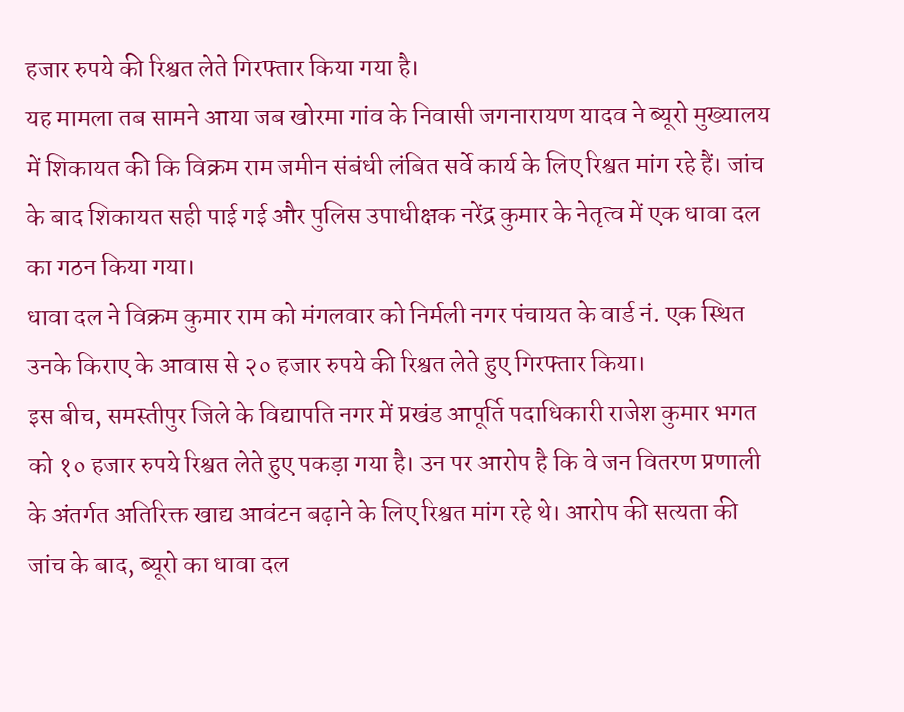हजार रुपये की रिश्वत लेते गिरफ्तार किया गया है।
यह मामला तब सामने आया जब खोरमा गांव के निवासी जगनारायण यादव ने ब्यूरो मुख्यालय में शिकायत की कि विक्रम राम जमीन संबंधी लंबित सर्वे कार्य के लिए रिश्वत मांग रहे हैं। जांच के बाद शिकायत सही पाई गई और पुलिस उपाधीक्षक नरेंद्र कुमार के नेतृत्व में एक धावा दल का गठन किया गया।
धावा दल ने विक्रम कुमार राम को मंगलवार को निर्मली नगर पंचायत के वार्ड नं. एक स्थित उनके किराए के आवास से २० हजार रुपये की रिश्वत लेते हुए गिरफ्तार किया।
इस बीच, समस्तीपुर जिले के विद्यापति नगर में प्रखंड आपूर्ति पदाधिकारी राजेश कुमार भगत को १० हजार रुपये रिश्वत लेते हुए पकड़ा गया है। उन पर आरोप है कि वे जन वितरण प्रणाली के अंतर्गत अतिरिक्त खाद्य आवंटन बढ़ाने के लिए रिश्वत मांग रहे थे। आरोप की सत्यता की जांच के बाद, ब्यूरो का धावा दल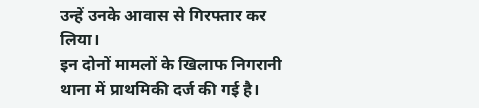उन्हें उनके आवास से गिरफ्तार कर लिया।
इन दोनों मामलों के खिलाफ निगरानी थाना में प्राथमिकी दर्ज की गई है।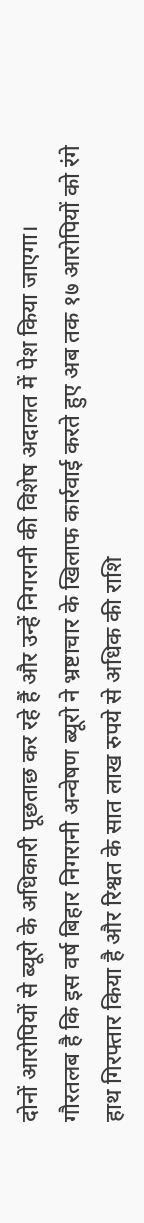दोनों आरोपियों से ब्यूरो के अधिकारी पूछताछ कर रहे हैं और उन्हें निगरानी की विशेष अदालत में पेश किया जाएगा।
गौरतलब है कि इस वर्ष बिहार निगरानी अन्वेषण ब्यूरो ने भ्रष्टाचार के खिलाफ कार्रवाई करते हुए अब तक १७ आरोपियों को रंगे हाथ गिरफ्तार किया है और रिश्वत के सात लाख रुपये से अधिक की राशि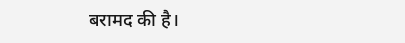बरामद की है।